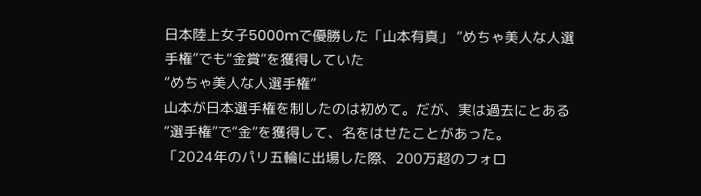日本陸上女子5000mで優勝した「山本有真」 “めちゃ美人な人選手権”でも“金賞”を獲得していた
“めちゃ美人な人選手権”
山本が日本選手権を制したのは初めて。だが、実は過去にとある“選手権”で“金”を獲得して、名をはせたことがあった。
「2024年のパリ五輪に出場した際、200万超のフォロ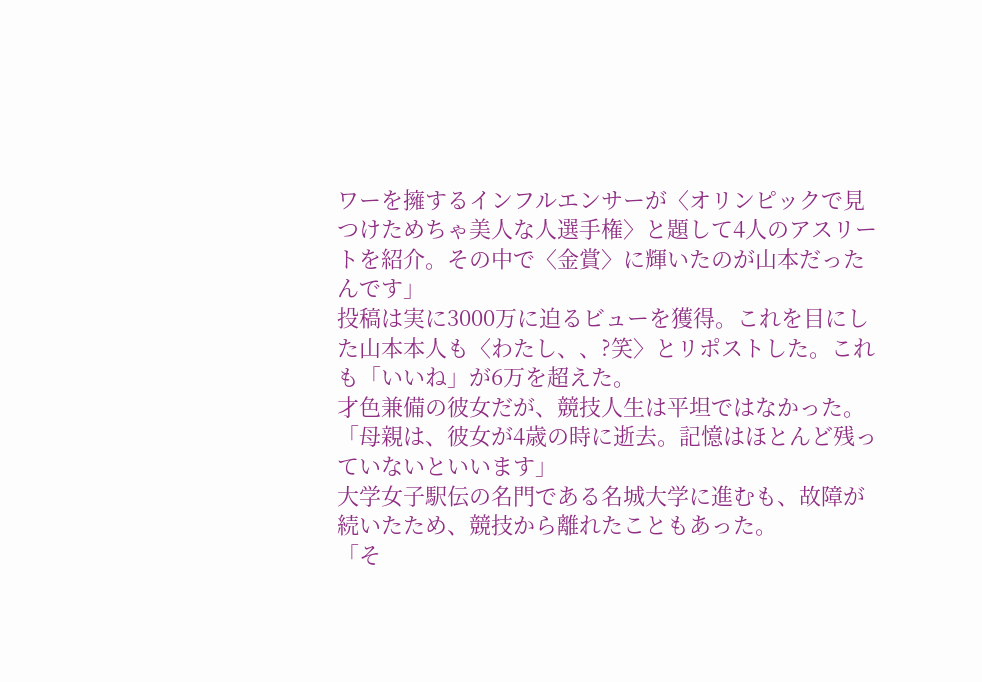ワーを擁するインフルエンサーが〈オリンピックで見つけためちゃ美人な人選手権〉と題して4人のアスリートを紹介。その中で〈金賞〉に輝いたのが山本だったんです」
投稿は実に3000万に迫るビューを獲得。これを目にした山本本人も〈わたし、、?笑〉とリポストした。これも「いいね」が6万を超えた。
才色兼備の彼女だが、競技人生は平坦ではなかった。
「母親は、彼女が4歳の時に逝去。記憶はほとんど残っていないといいます」
大学女子駅伝の名門である名城大学に進むも、故障が続いたため、競技から離れたこともあった。
「そ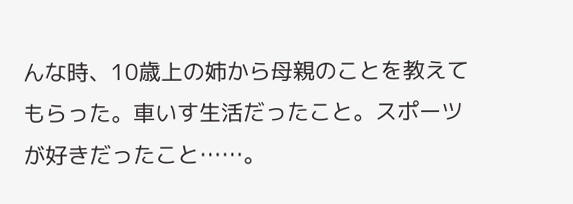んな時、10歳上の姉から母親のことを教えてもらった。車いす生活だったこと。スポーツが好きだったこと……。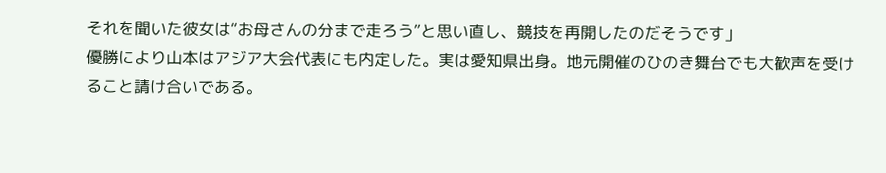それを聞いた彼女は“お母さんの分まで走ろう”と思い直し、競技を再開したのだそうです」
優勝により山本はアジア大会代表にも内定した。実は愛知県出身。地元開催のひのき舞台でも大歓声を受けること請け合いである。